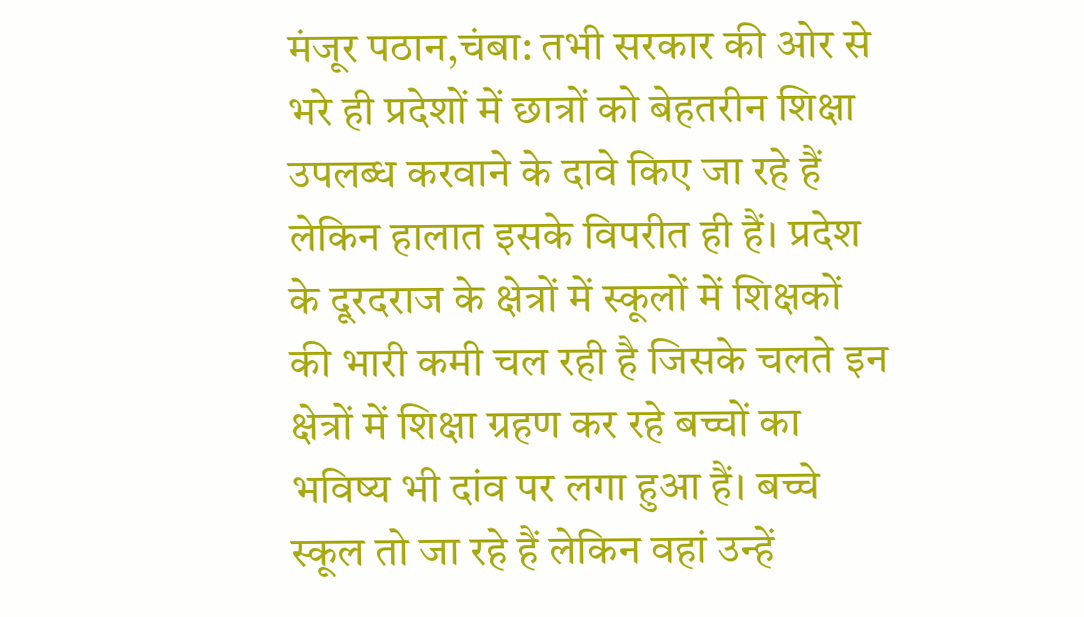मंजूर पठान,चंबा: तभी सरकार की ओर से भरे ही प्रदेशों में छात्रों को बेहतरीन शिक्षा उपलब्ध करवाने के दावे किए जा रहे हैं लेकिन हालात इसके विपरीत ही हैं। प्रदेश के दूरदराज के क्षेत्रों में स्कूलों में शिक्षकों की भारी कमी चल रही है जिसके चलते इन क्षेत्रों में शिक्षा ग्रहण कर रहे बच्चों का भविष्य भी दांव पर लगा हुआ हैं। बच्चे स्कूल तो जा रहे हैं लेकिन वहां उन्हें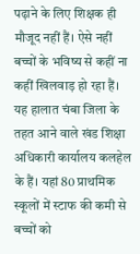पढ़ाने के लिए शिक्षक ही मौजूद नहीं हैं। ऐसे नहीं बच्चों के भविष्य से कहीं ना कहीं खिलवाड़ हो रहा हैं।
यह हालात चंबा जिला के तहत आने वाले खंड शिक्षा अधिकारी कार्यालय कलहेल के हैं। यहां 80 प्राथमिक स्कूलों में स्टाफ की कमी से बच्चों को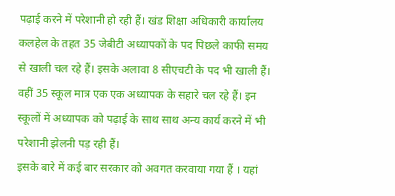पढ़ाई करने में परेशानी हो रही हैं। खंड शिक्षा अधिकारी कार्यालय कलहेल के तहत 35 जेबीटी अध्यापकों के पद पिछले काफी समय से खाली चल रहे हैं। इसके अलावा 8 सीएचटी के पद भी खाली हैं। वहीं 35 स्कूल मात्र एक एक अध्यापक के सहारे चल रहे हैं। इन स्कूलों में अध्यापक को पढ़ाई के साथ साथ अन्य कार्य करने में भी परेशानी झेलनी पड़ रही हैं।
इसके बारे में कई बार सरकार को अवगत करवाया गया हैं । यहां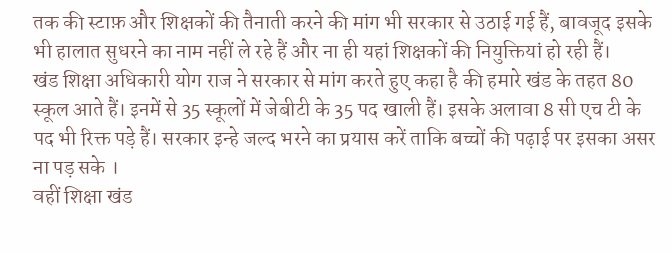तक की स्टाफ़ और शिक्षकों की तैनाती करने की मांग भी सरकार से उठाई गई हैं, बावजूद इसके भी हालात सुधरने का नाम नहीं ले रहे हैं और ना ही यहां शिक्षकों की नियुक्तियां हो रही हैं।
खंड शिक्षा अधिकारी योग राज ने सरकार से मांग करते हुए कहा है की हमारे खंड के तहत 80 स्कूल आते हैं। इनमें से 35 स्कूलों में जेबीटी के 35 पद खाली हैं। इसके अलावा 8 सी एच टी के पद भी रिक्त पड़े हैं। सरकार इन्हे जल्द भरने का प्रयास करें ताकि बच्चों की पढ़ाई पर इसका असर ना पड़ सके ।
वहीं शिक्षा खंड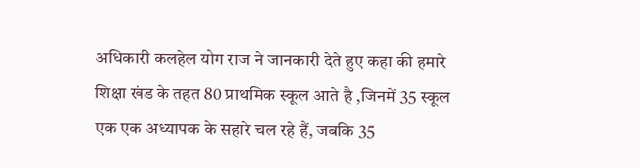अधिकारी कलहेल योग राज ने जानकारी देते हुए कहा की हमारे शिक्षा खंड के तहत 80 प्राथमिक स्कूल आते है ,जिनमें 35 स्कूल एक एक अध्यापक के सहारे चल रहे हैं, जबकि 35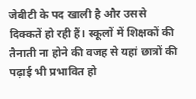जेबीटी के पद खाली है और उससे दिक्कतें हो रही हैं। स्कूलों में शिक्षकों की तैनाती ना होने की वजह से यहां छात्रों की पढ़ाई भी प्रभावित हो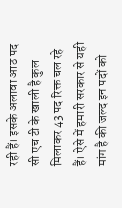रही हैं। इसके अलावा आठ पद सी एच टी के खाली है कुल मिलाकर 43 पद रिक्त चल रहे हैं। ऐसे में हमारी सरकार से यही मांग है की जल्द इन पदों को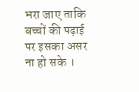भरा जाए ताकि बच्चों की पढ़ाई पर इसका असर ना हो सके ।